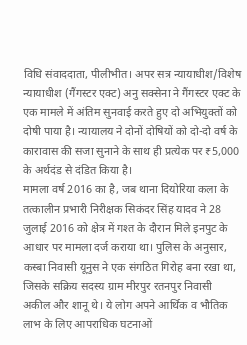विधि संवाददाता, पीलीभीत। अपर सत्र न्यायाधीश/विशेष न्यायाधीश (गैंगस्टर एक्ट) अनु सक्सेना ने गैंगस्टर एक्ट के एक मामले में अंतिम सुनवाई करते हुए दो अभियुक्तों को दोषी पाया है। न्यायालय ने दोनों दोषियों को दो-दो वर्ष के कारावास की सजा सुनाने के साथ ही प्रत्येक पर ₹5,000 के अर्थदंड से दंडित किया है।
मामला वर्ष 2016 का है, जब थाना दियोरिया कला के तत्कालीन प्रभारी निरीक्षक सिकंदर सिंह यादव ने 28 जुलाई 2016 को क्षेत्र में गश्त के दौरान मिले इनपुट के आधार पर मामला दर्ज कराया था। पुलिस के अनुसार, कस्बा निवासी यूनुस ने एक संगठित गिरोह बना रखा था, जिसके सक्रिय सदस्य ग्राम मीरपुर रतनपुर निवासी अकील और शानू थे। ये लोग अपने आर्थिक व भौतिक लाभ के लिए आपराधिक घटनाओं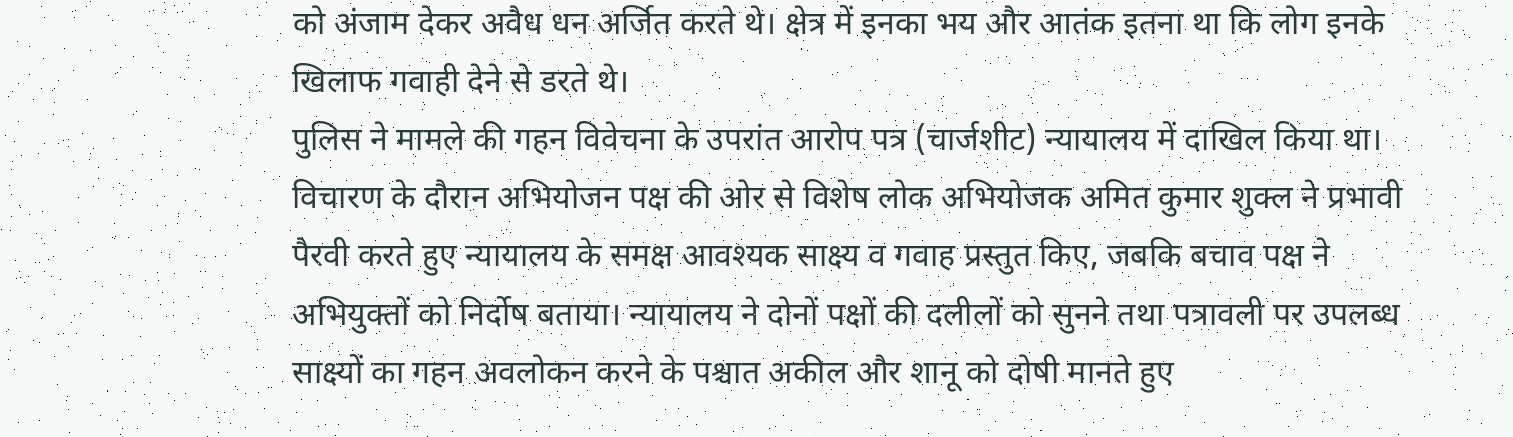को अंजाम देकर अवैध धन अर्जित करते थे। क्षेत्र में इनका भय और आतंक इतना था कि लोग इनके खिलाफ गवाही देने से डरते थे।
पुलिस ने मामले की गहन विवेचना के उपरांत आरोप पत्र (चार्जशीट) न्यायालय में दाखिल किया था। विचारण के दौरान अभियोजन पक्ष की ओर से विशेष लोक अभियोजक अमित कुमार शुक्ल ने प्रभावी पैरवी करते हुए न्यायालय के समक्ष आवश्यक साक्ष्य व गवाह प्रस्तुत किए, जबकि बचाव पक्ष ने अभियुक्तों को निर्दोष बताया। न्यायालय ने दोनों पक्षों की दलीलों को सुनने तथा पत्रावली पर उपलब्ध साक्ष्यों का गहन अवलोकन करने के पश्चात अकील और शानू को दोषी मानते हुए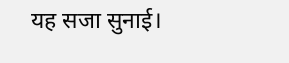यह सजा सुनाई।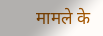मामले के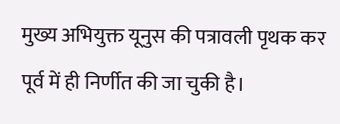मुख्य अभियुक्त यूनुस की पत्रावली पृथक कर पूर्व में ही निर्णीत की जा चुकी है।